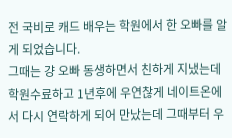전 국비로 캐드 배우는 학원에서 한 오빠를 알게 되었습니다.
그때는 걍 오빠 동생하면서 친하게 지냈는데 학원수료하고 1년후에 우연찮게 네이트온에서 다시 연락하게 되어 만났는데 그때부터 우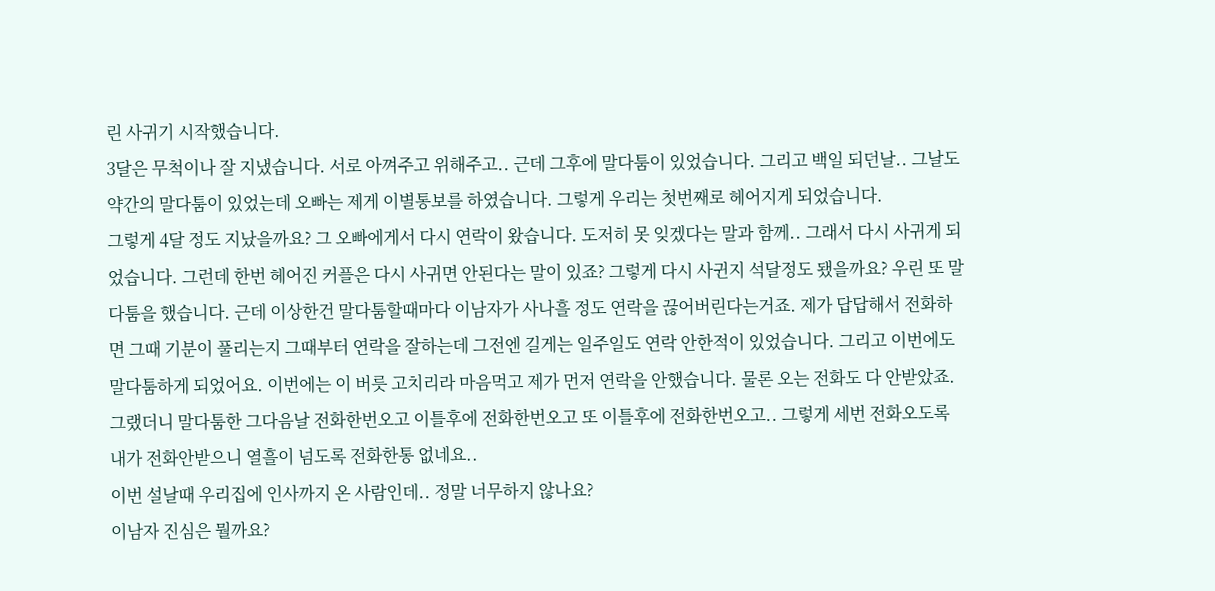린 사귀기 시작했습니다.
3달은 무척이나 잘 지냈습니다. 서로 아껴주고 위해주고.. 근데 그후에 말다툼이 있었습니다. 그리고 백일 되던날.. 그날도 약간의 말다툼이 있었는데 오빠는 제게 이별통보를 하였습니다. 그렇게 우리는 첫번째로 헤어지게 되었습니다.
그렇게 4달 정도 지났을까요? 그 오빠에게서 다시 연락이 왔습니다. 도저히 못 잊겠다는 말과 함께.. 그래서 다시 사귀게 되었습니다. 그런데 한번 헤어진 커플은 다시 사귀면 안된다는 말이 있죠? 그렇게 다시 사귄지 석달정도 됐을까요? 우린 또 말다툼을 했습니다. 근데 이상한건 말다툼할때마다 이남자가 사나흘 정도 연락을 끊어버린다는거죠. 제가 답답해서 전화하면 그때 기분이 풀리는지 그때부터 연락을 잘하는데 그전엔 길게는 일주일도 연락 안한적이 있었습니다. 그리고 이번에도 말다툼하게 되었어요. 이번에는 이 버릇 고치리라 마음먹고 제가 먼저 연락을 안했습니다. 물론 오는 전화도 다 안받았죠. 그랬더니 말다툼한 그다음날 전화한번오고 이틀후에 전화한번오고 또 이틀후에 전화한번오고.. 그렇게 세번 전화오도록 내가 전화안받으니 열흘이 넘도록 전화한통 없네요..
이번 설날때 우리집에 인사까지 온 사람인데.. 정말 너무하지 않나요?
이남자 진심은 뭘까요?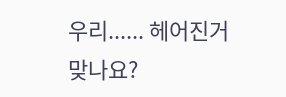우리...... 헤어진거 맞나요?